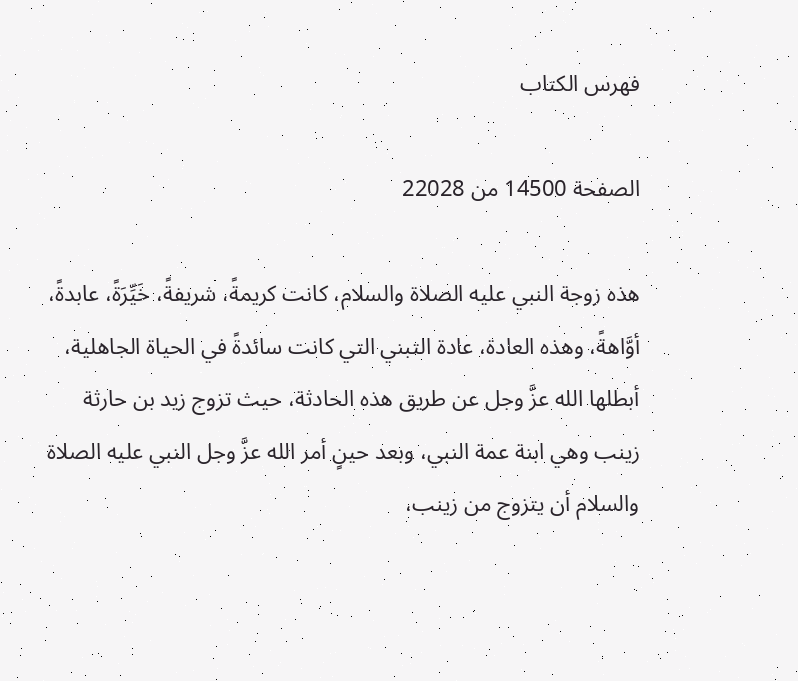فهرس الكتاب

الصفحة 14500 من 22028

هذه زوجة النبي عليه الصلاة والسلام، كانت كريمةً، شريفةً، خَيِّرَةً، عابدةً، أوَّاهةً، وهذه العادة، عادة التبني التي كانت سائدةً في الحياة الجاهلية، أبطلها الله عزَّ وجل عن طريق هذه الحادثة، حيث تزوج زيد بن حارثة زينب وهي ابنة عمة النبي، وبعد حينٍ أمر الله عزَّ وجل النبي عليه الصلاة والسلام أن يتزوج من زينب،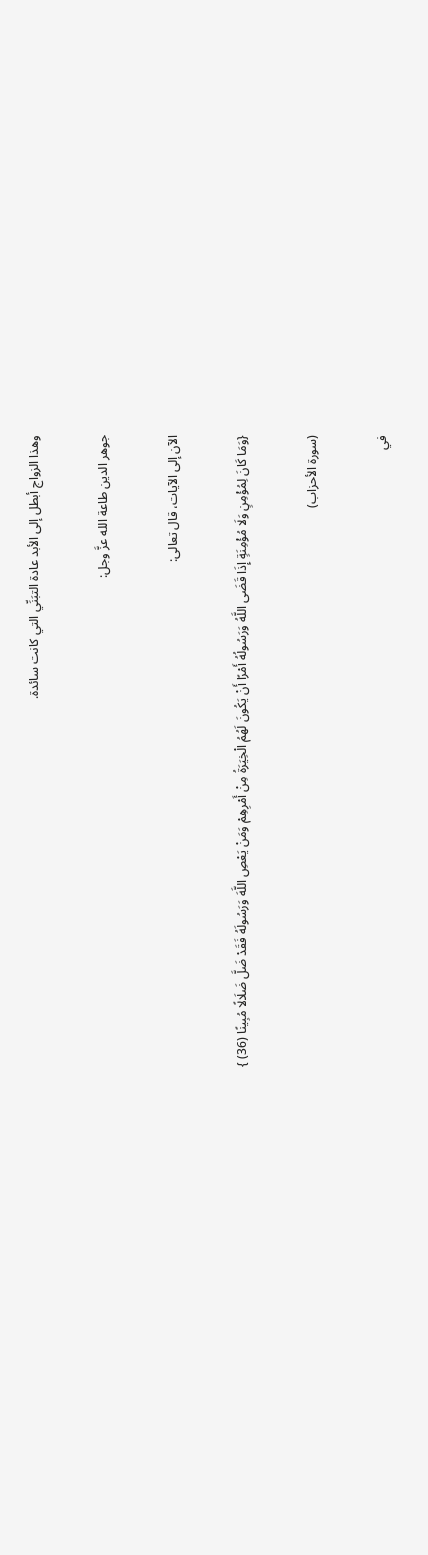وهذا الزواج أبطل إلى الأبد عادة التبَنِّي التي كانت سائدة.

جوهر الدين طاعة الله عزَّ وجل:

الآن إلى الآيات، قال تعالى:

{وَمَا كَانَ لِمُؤْمِنٍ وَلَا مُؤْمِنَةٍ إِذَا قَضَى اللَّهُ وَرَسُولُهُ أَمْرًا أَنْ يَكُونَ لَهُمُ الْخِيَرَةُ مِنْ أَمْرِهِمْ وَمَنْ يَعْصِ اللَّهَ وَرَسُولَهُ فَقَدْ ضَلَّ ضَلَالًا مُبِينًا (36) }

(سورة الأحزاب)

في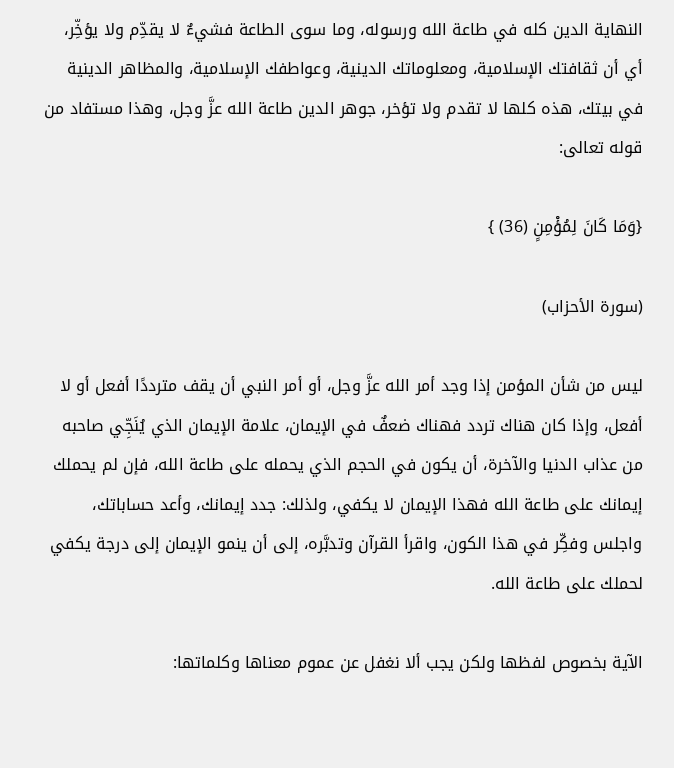النهاية الدين كله في طاعة الله ورسوله، وما سوى الطاعة فشيءٌ لا يقدِّم ولا يؤخِّر، أي أن ثقافتك الإسلامية، ومعلوماتك الدينية، وعواطفك الإسلامية، والمظاهر الدينية في بيتك، هذه كلها لا تقدم ولا تؤخر، جوهر الدين طاعة الله عزَّ وجل، وهذا مستفاد من قوله تعالى:

{وَمَا كَانَ لِمُؤْمِنٍ (36) }

(سورة الأحزاب)

ليس من شأن المؤمن إذا وجد أمر الله عزَّ وجل، أو أمر النبي أن يقف مترددًا أفعل أو لا أفعل، وإذا كان هناك تردد فهناك ضعفٌ في الإيمان، علامة الإيمان الذي يُنَجِّي صاحبه من عذاب الدنيا والآخرة، أن يكون في الحجم الذي يحمله على طاعة الله، فإن لم يحملك إيمانك على طاعة الله فهذا الإيمان لا يكفي، ولذلك: جدد إيمانك، وأعد حساباتك، واجلس وفكِّر في هذا الكون، واقرأ القرآن وتدبَّره، إلى أن ينمو الإيمان إلى درجة يكفي لحملك على طاعة الله.

الآية بخصوص لفظها ولكن يجب ألا نغفل عن عموم معناها وكلماتها: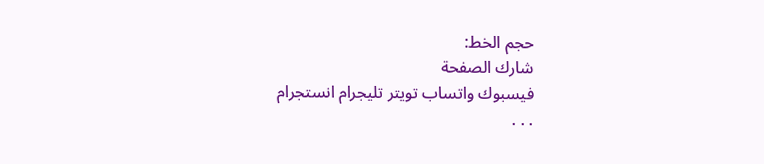حجم الخط:
شارك الصفحة
فيسبوك واتساب تويتر تليجرام انستجرام
. . .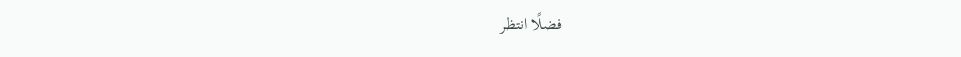فضلًا انتظر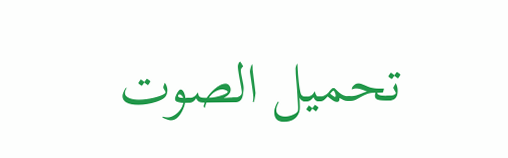تحميل الصوت